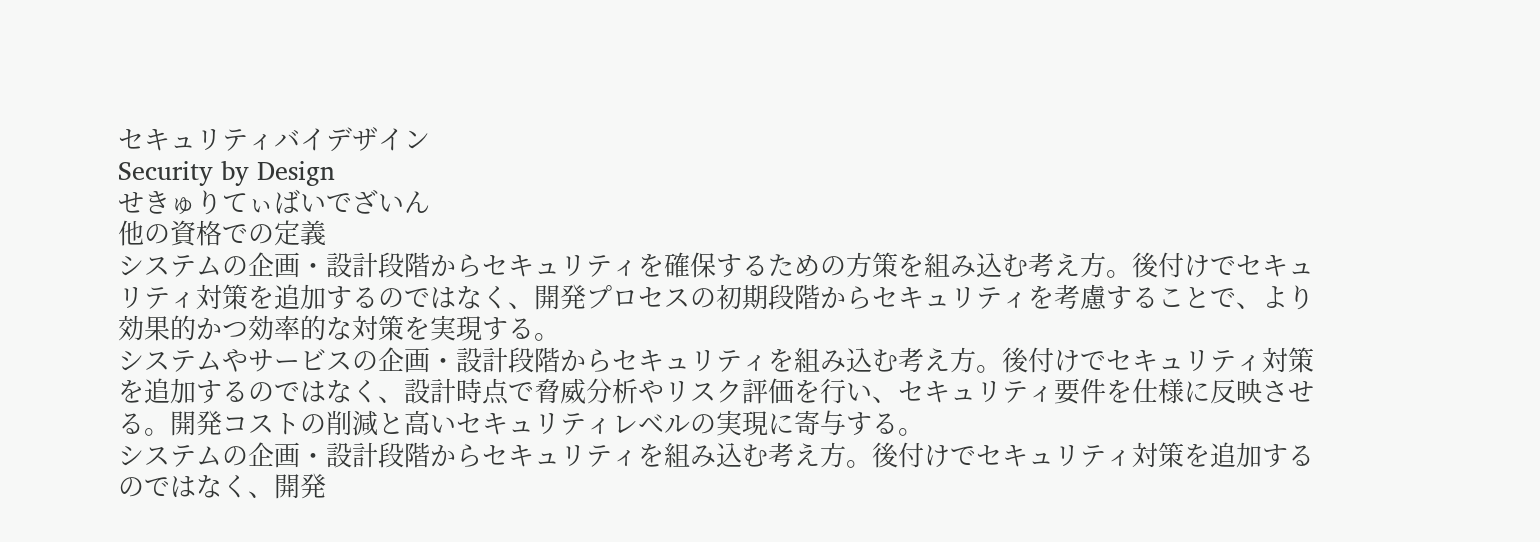セキュリティバイデザイン
Security by Design
せきゅりてぃばいでざいん
他の資格での定義
システムの企画・設計段階からセキュリティを確保するための方策を組み込む考え方。後付けでセキュリティ対策を追加するのではなく、開発プロセスの初期段階からセキュリティを考慮することで、より効果的かつ効率的な対策を実現する。
システムやサービスの企画・設計段階からセキュリティを組み込む考え方。後付けでセキュリティ対策を追加するのではなく、設計時点で脅威分析やリスク評価を行い、セキュリティ要件を仕様に反映させる。開発コストの削減と高いセキュリティレベルの実現に寄与する。
システムの企画・設計段階からセキュリティを組み込む考え方。後付けでセキュリティ対策を追加するのではなく、開発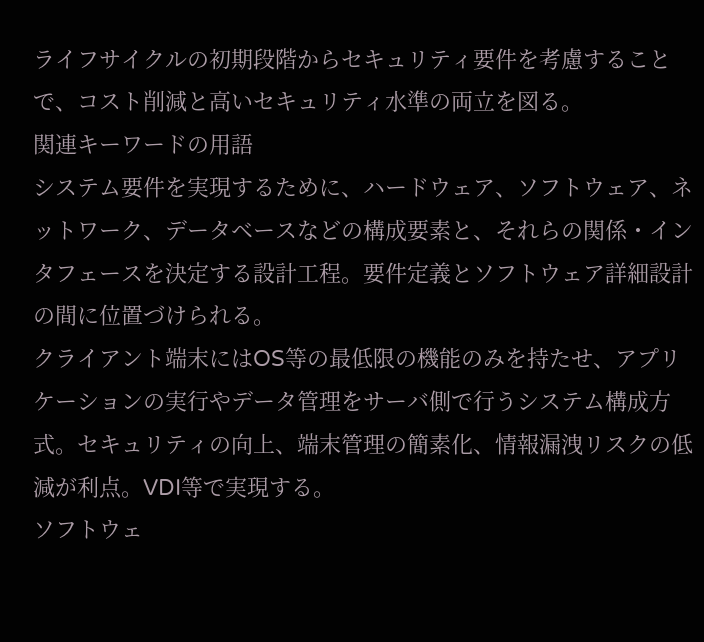ライフサイクルの初期段階からセキュリティ要件を考慮することで、コスト削減と高いセキュリティ水準の両立を図る。
関連キーワードの用語
システム要件を実現するために、ハードウェア、ソフトウェア、ネットワーク、データベースなどの構成要素と、それらの関係・インタフェースを決定する設計工程。要件定義とソフトウェア詳細設計の間に位置づけられる。
クライアント端末にはOS等の最低限の機能のみを持たせ、アプリケーションの実行やデータ管理をサーバ側で行うシステム構成方式。セキュリティの向上、端末管理の簡素化、情報漏洩リスクの低減が利点。VDI等で実現する。
ソフトウェ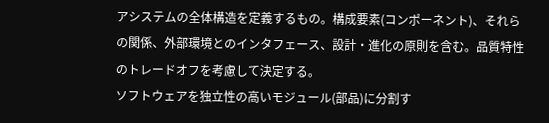アシステムの全体構造を定義するもの。構成要素(コンポーネント)、それらの関係、外部環境とのインタフェース、設計・進化の原則を含む。品質特性のトレードオフを考慮して決定する。
ソフトウェアを独立性の高いモジュール(部品)に分割す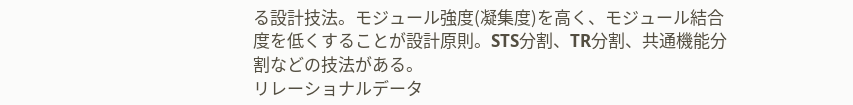る設計技法。モジュール強度(凝集度)を高く、モジュール結合度を低くすることが設計原則。STS分割、TR分割、共通機能分割などの技法がある。
リレーショナルデータ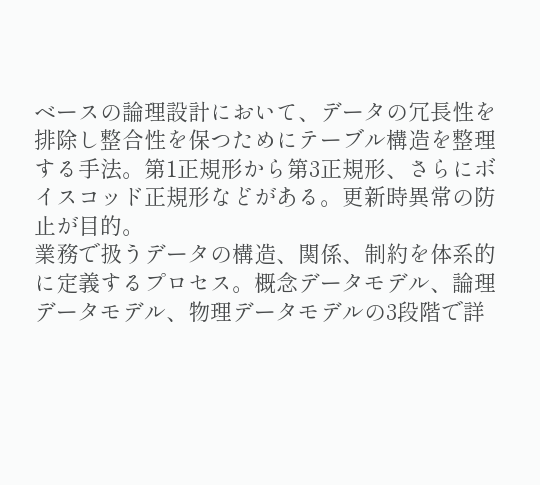ベースの論理設計において、データの冗長性を排除し整合性を保つためにテーブル構造を整理する手法。第1正規形から第3正規形、さらにボイスコッド正規形などがある。更新時異常の防止が目的。
業務で扱うデータの構造、関係、制約を体系的に定義するプロセス。概念データモデル、論理データモデル、物理データモデルの3段階で詳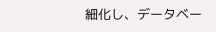細化し、データベー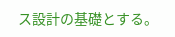ス設計の基礎とする。